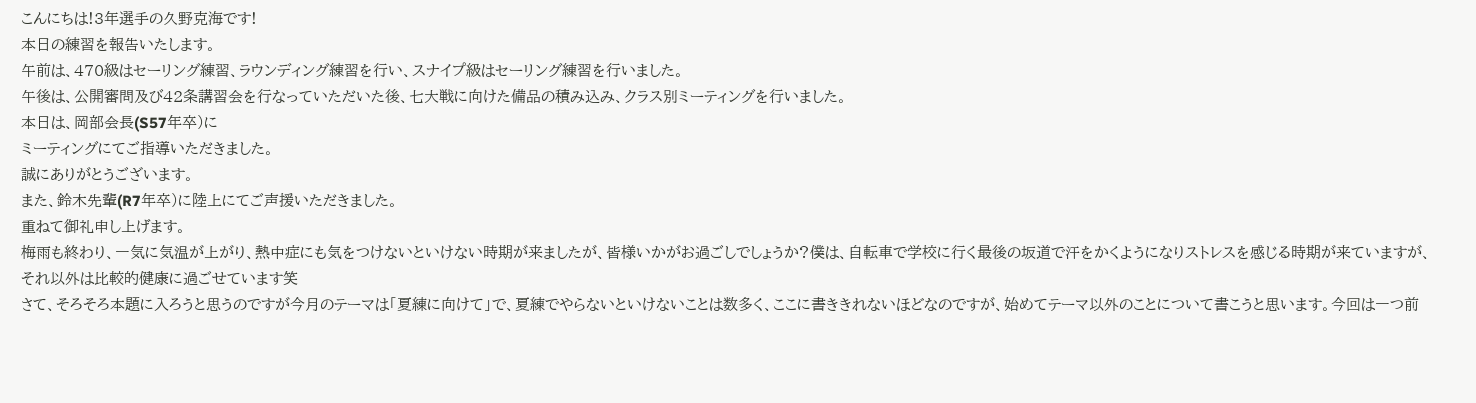こんにちは!3年選手の久野克海です!
本日の練習を報告いたします。
午前は、470級はセーリング練習、ラウンディング練習を行い、スナイプ級はセーリング練習を行いました。
午後は、公開審問及び42条講習会を行なっていただいた後、七大戦に向けた備品の積み込み、クラス別ミーティングを行いました。
本日は、岡部会長(S57年卒)に
ミーティングにてご指導いただきました。
誠にありがとうございます。
また、鈴木先輩(R7年卒)に陸上にてご声援いただきました。
重ねて御礼申し上げます。
梅雨も終わり、一気に気温が上がり、熱中症にも気をつけないといけない時期が来ましたが、皆様いかがお過ごしでしょうか?僕は、自転車で学校に行く最後の坂道で汗をかくようになりストレスを感じる時期が来ていますが、それ以外は比較的健康に過ごせています笑
さて、そろそろ本題に入ろうと思うのですが今月のテーマは「夏練に向けて」で、夏練でやらないといけないことは数多く、ここに書ききれないほどなのですが、始めてテーマ以外のことについて書こうと思います。今回は一つ前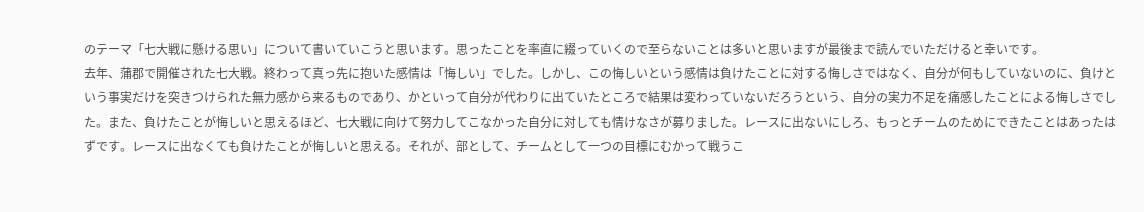のテーマ「七大戦に懸ける思い」について書いていこうと思います。思ったことを率直に綴っていくので至らないことは多いと思いますが最後まで読んでいただけると幸いです。
去年、蒲郡で開催された七大戦。終わって真っ先に抱いた感情は「悔しい」でした。しかし、この悔しいという感情は負けたことに対する悔しさではなく、自分が何もしていないのに、負けという事実だけを突きつけられた無力感から来るものであり、かといって自分が代わりに出ていたところで結果は変わっていないだろうという、自分の実力不足を痛感したことによる悔しさでした。また、負けたことが悔しいと思えるほど、七大戦に向けて努力してこなかった自分に対しても情けなさが募りました。レースに出ないにしろ、もっとチームのためにできたことはあったはずです。レースに出なくても負けたことが悔しいと思える。それが、部として、チームとして一つの目標にむかって戦うこ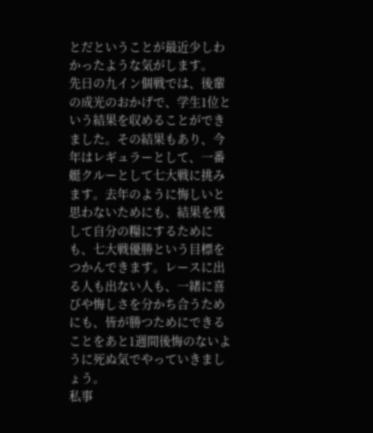とだということが最近少しわかったような気がします。
先日の九イン個戦では、後輩の成光のおかげで、学生1位という結果を収めることができました。その結果もあり、今年はレギュラーとして、一番艇クルーとして七大戦に挑みます。去年のように悔しいと思わないためにも、結果を残して自分の糧にするためにも、七大戦優勝という目標をつかんできます。レースに出る人も出ない人も、一緒に喜びや悔しさを分かち合うためにも、皆が勝つためにできることをあと1週間後悔のないように死ぬ気でやっていきましょう。
私事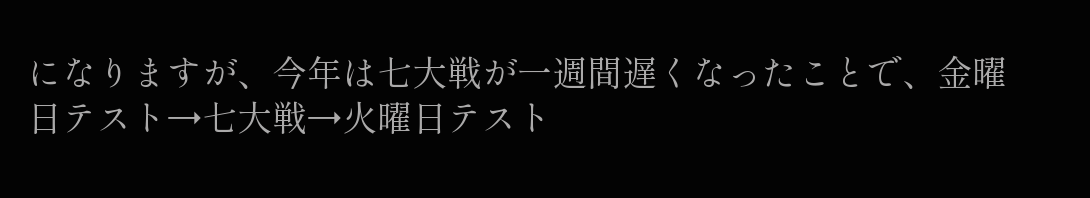になりますが、今年は七大戦が一週間遅くなったことで、金曜日テスト→七大戦→火曜日テスト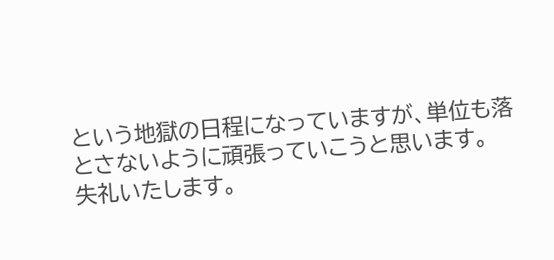という地獄の日程になっていますが、単位も落とさないように頑張っていこうと思います。
失礼いたします。